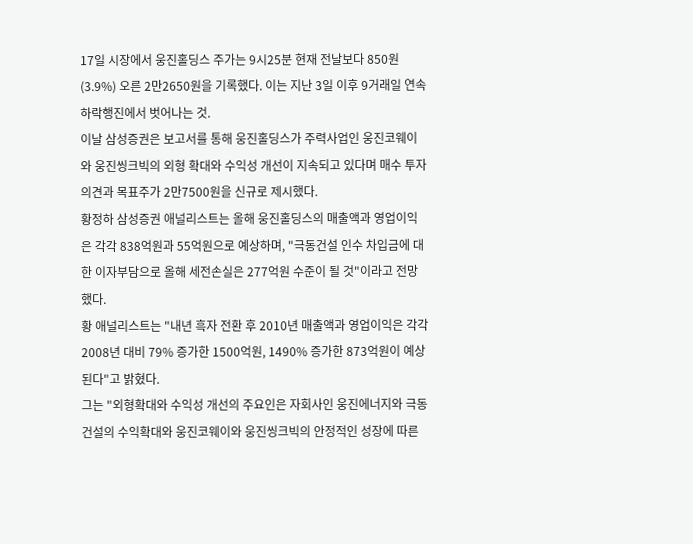17일 시장에서 웅진홀딩스 주가는 9시25분 현재 전날보다 850원(3.9%) 오른 2만2650원을 기록했다. 이는 지난 3일 이후 9거래일 연속 하락행진에서 벗어나는 것.
이날 삼성증권은 보고서를 통해 웅진홀딩스가 주력사업인 웅진코웨이와 웅진씽크빅의 외형 확대와 수익성 개선이 지속되고 있다며 매수 투자의견과 목표주가 2만7500원을 신규로 제시했다.
황정하 삼성증권 애널리스트는 올해 웅진홀딩스의 매출액과 영업이익은 각각 838억원과 55억원으로 예상하며, "극동건설 인수 차입금에 대한 이자부담으로 올해 세전손실은 277억원 수준이 될 것"이라고 전망했다.
황 애널리스트는 "내년 흑자 전환 후 2010년 매출액과 영업이익은 각각 2008년 대비 79% 증가한 1500억원, 1490% 증가한 873억원이 예상된다"고 밝혔다.
그는 "외형확대와 수익성 개선의 주요인은 자회사인 웅진에너지와 극동건설의 수익확대와 웅진코웨이와 웅진씽크빅의 안정적인 성장에 따른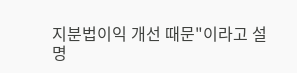지분법이익 개선 때문"이라고 설명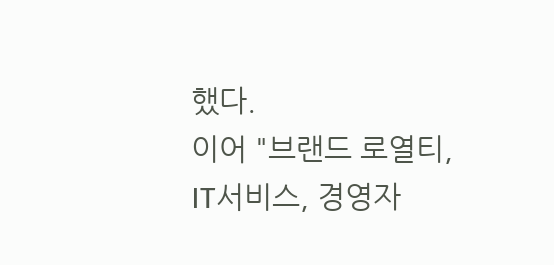했다.
이어 "브랜드 로열티, IT서비스, 경영자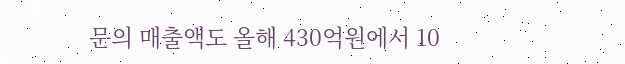문의 매출액도 올해 430억원에서 10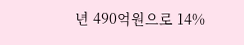년 490억원으로 14%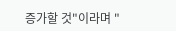증가할 것"이라며 "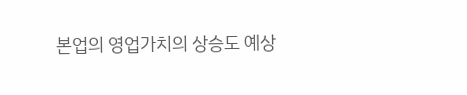본업의 영업가치의 상승도 예상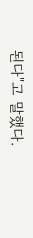된다"고 말했다.